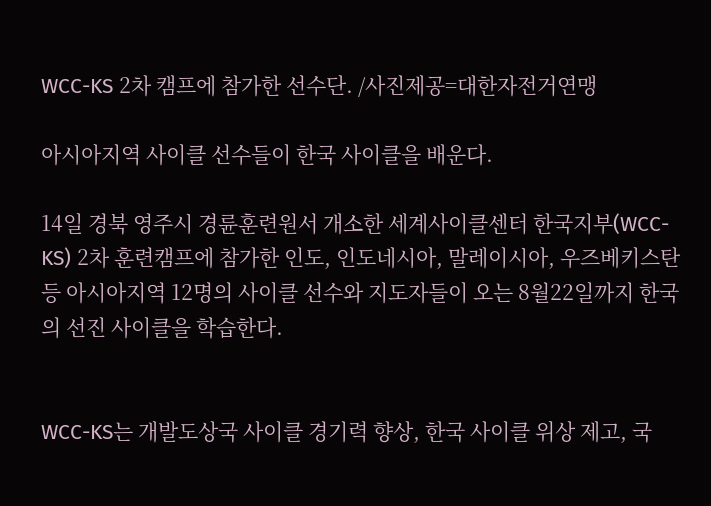WCC-KS 2차 캠프에 참가한 선수단. /사진제공=대한자전거연맹

아시아지역 사이클 선수들이 한국 사이클을 배운다.

14일 경북 영주시 경륜훈련원서 개소한 세계사이클센터 한국지부(WCC-KS) 2차 훈련캠프에 참가한 인도, 인도네시아, 말레이시아, 우즈베키스탄 등 아시아지역 12명의 사이클 선수와 지도자들이 오는 8월22일까지 한국의 선진 사이클을 학습한다.


WCC-KS는 개발도상국 사이클 경기력 향상, 한국 사이클 위상 제고, 국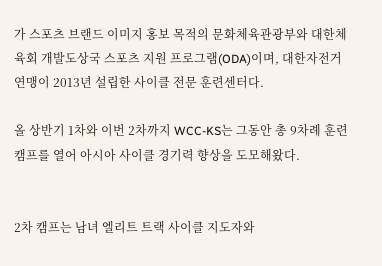가 스포츠 브랜드 이미지 홍보 목적의 문화체육관광부와 대한체육회 개발도상국 스포츠 지원 프로그램(ODA)이며, 대한자전거연맹이 2013년 설립한 사이클 전문 훈련센터다.

올 상반기 1차와 이번 2차까지 WCC-KS는 그동안 총 9차례 훈련캠프를 열어 아시아 사이클 경기력 향상을 도모해왔다.


2차 캠프는 남녀 엘리트 트랙 사이클 지도자와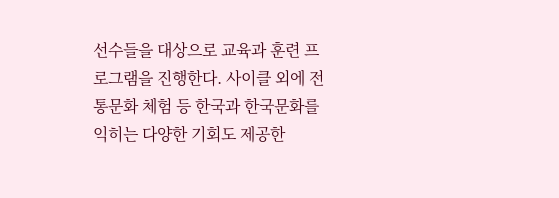선수들을 대상으로 교육과 훈련 프로그램을 진행한다. 사이클 외에 전통문화 체험 등 한국과 한국문화를 익히는 다양한 기회도 제공한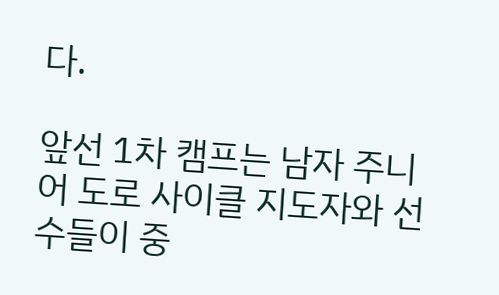다.

앞선 1차 캠프는 남자 주니어 도로 사이클 지도자와 선수들이 중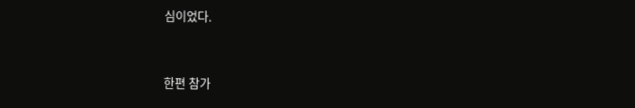심이었다.


한편 참가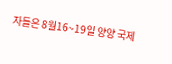자들은 8월16~19일 양양 국제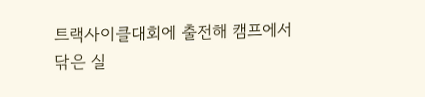트랙사이클대회에 출전해 캠프에서 닦은 실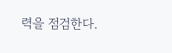력을 점검한다.